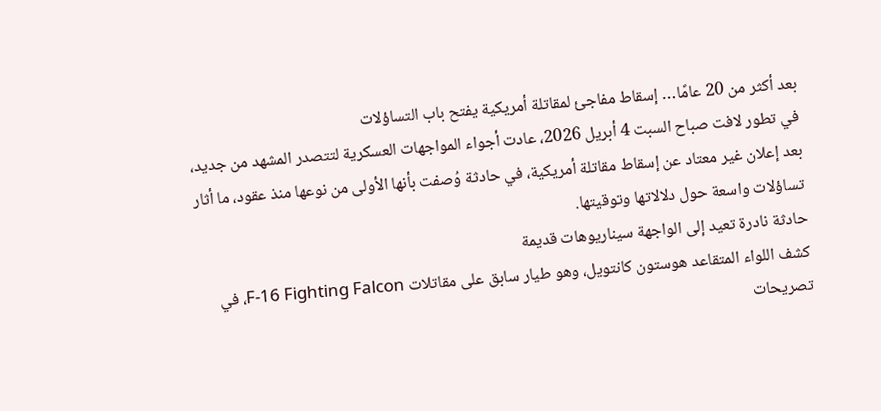بعد أكثر من 20 عامًا… إسقاط مفاجئ لمقاتلة أمريكية يفتح باب التساؤلات
في تطور لافت صباح السبت 4 أبريل 2026، عادت أجواء المواجهات العسكرية لتتصدر المشهد من جديد، بعد إعلان غير معتاد عن إسقاط مقاتلة أمريكية، في حادثة وُصفت بأنها الأولى من نوعها منذ عقود، ما أثار تساؤلات واسعة حول دلالاتها وتوقيتها.
حادثة نادرة تعيد إلى الواجهة سيناريوهات قديمة
كشف اللواء المتقاعد هوستون كانتويل، وهو طيار سابق على مقاتلات F-16 Fighting Falcon، في تصريحات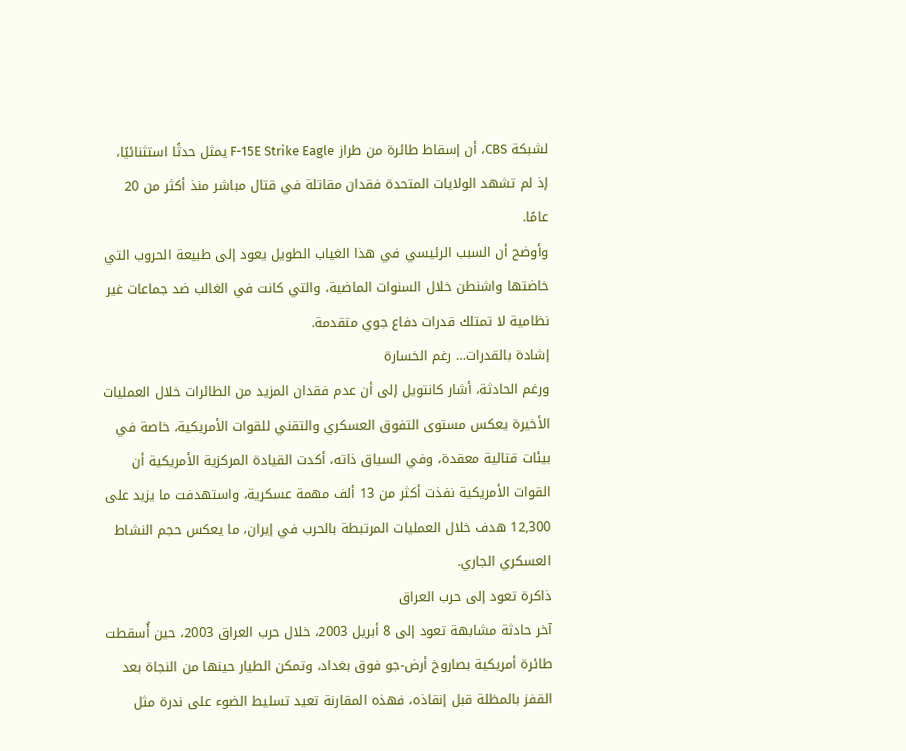لشبكة CBS، أن إسقاط طائرة من طراز F-15E Strike Eagle يمثل حدثًا استثنائيًا، إذ لم تشهد الولايات المتحدة فقدان مقاتلة في قتال مباشر منذ أكثر من 20 عامًا.
وأوضح أن السبب الرئيسي في هذا الغياب الطويل يعود إلى طبيعة الحروب التي خاضتها واشنطن خلال السنوات الماضية، والتي كانت في الغالب ضد جماعات غير نظامية لا تمتلك قدرات دفاع جوي متقدمة.
إشادة بالقدرات… رغم الخسارة
ورغم الحادثة، أشار كانتويل إلى أن عدم فقدان المزيد من الطائرات خلال العمليات الأخيرة يعكس مستوى التفوق العسكري والتقني للقوات الأمريكية، خاصة في بيئات قتالية معقدة، وفي السياق ذاته، أكدت القيادة المركزية الأمريكية أن القوات الأمريكية نفذت أكثر من 13 ألف مهمة عسكرية، واستهدفت ما يزيد على 12,300 هدف خلال العمليات المرتبطة بالحرب في إيران، ما يعكس حجم النشاط العسكري الجاري.
ذاكرة تعود إلى حرب العراق
آخر حادثة مشابهة تعود إلى 8 أبريل 2003، خلال حرب العراق 2003، حين أُسقطت طائرة أمريكية بصاروخ أرض-جو فوق بغداد، وتمكن الطيار حينها من النجاة بعد القفز بالمظلة قبل إنقاذه، فهذه المقارنة تعيد تسليط الضوء على ندرة مثل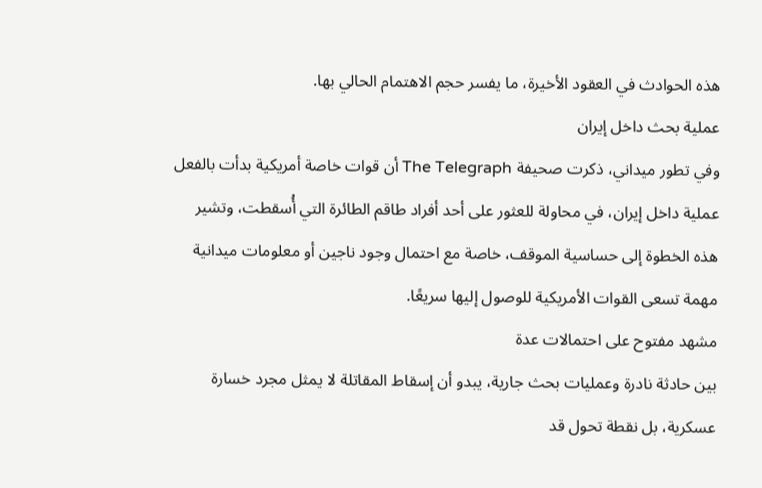هذه الحوادث في العقود الأخيرة، ما يفسر حجم الاهتمام الحالي بها.
عملية بحث داخل إيران
وفي تطور ميداني، ذكرت صحيفة The Telegraph أن قوات خاصة أمريكية بدأت بالفعل عملية داخل إيران، في محاولة للعثور على أحد أفراد طاقم الطائرة التي أُسقطت، وتشير هذه الخطوة إلى حساسية الموقف، خاصة مع احتمال وجود ناجين أو معلومات ميدانية مهمة تسعى القوات الأمريكية للوصول إليها سريعًا.
مشهد مفتوح على احتمالات عدة
بين حادثة نادرة وعمليات بحث جارية، يبدو أن إسقاط المقاتلة لا يمثل مجرد خسارة عسكرية، بل نقطة تحول قد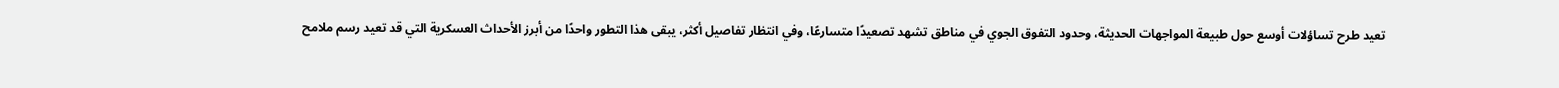تعيد طرح تساؤلات أوسع حول طبيعة المواجهات الحديثة، وحدود التفوق الجوي في مناطق تشهد تصعيدًا متسارعًا، وفي انتظار تفاصيل أكثر، يبقى هذا التطور واحدًا من أبرز الأحداث العسكرية التي قد تعيد رسم ملامح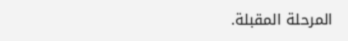المرحلة المقبلة.